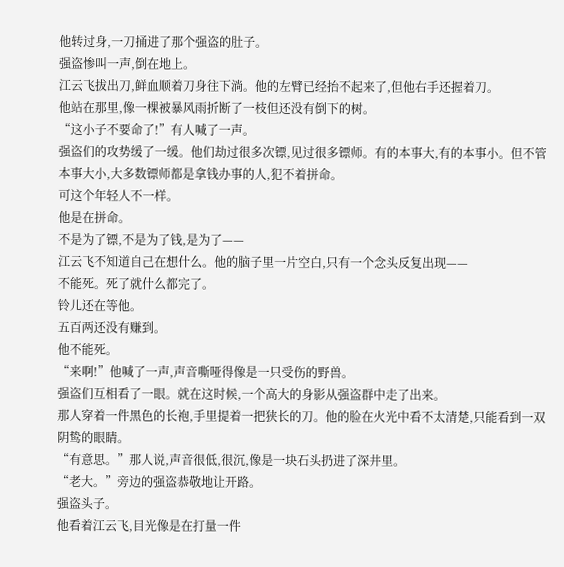他转过身,一刀捅进了那个强盗的肚子。
强盗惨叫一声,倒在地上。
江云飞拔出刀,鲜血顺着刀身往下淌。他的左臂已经抬不起来了,但他右手还握着刀。
他站在那里,像一棵被暴风雨折断了一枝但还没有倒下的树。
“这小子不要命了!”有人喊了一声。
强盗们的攻势缓了一缓。他们劫过很多次镖,见过很多镖师。有的本事大,有的本事小。但不管本事大小,大多数镖师都是拿钱办事的人,犯不着拼命。
可这个年轻人不一样。
他是在拼命。
不是为了镖,不是为了钱,是为了——
江云飞不知道自己在想什么。他的脑子里一片空白,只有一个念头反复出现——
不能死。死了就什么都完了。
铃儿还在等他。
五百两还没有赚到。
他不能死。
“来啊!”他喊了一声,声音嘶哑得像是一只受伤的野兽。
强盗们互相看了一眼。就在这时候,一个高大的身影从强盗群中走了出来。
那人穿着一件黑色的长袍,手里提着一把狭长的刀。他的脸在火光中看不太清楚,只能看到一双阴鸷的眼睛。
“有意思。”那人说,声音很低,很沉,像是一块石头扔进了深井里。
“老大。”旁边的强盗恭敬地让开路。
强盗头子。
他看着江云飞,目光像是在打量一件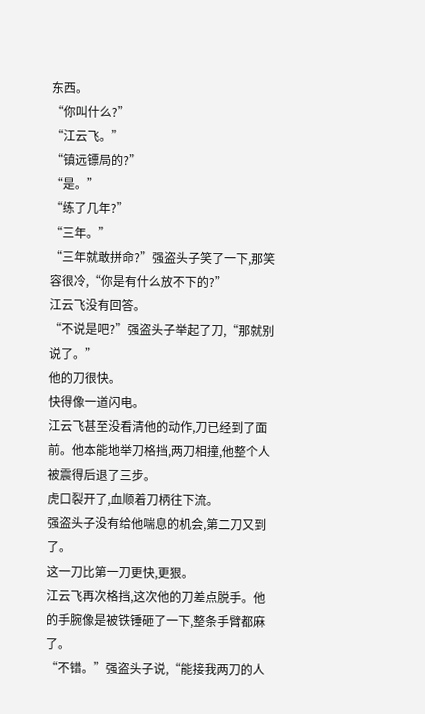东西。
“你叫什么?”
“江云飞。”
“镇远镖局的?”
“是。”
“练了几年?”
“三年。”
“三年就敢拼命?”强盗头子笑了一下,那笑容很冷,“你是有什么放不下的?”
江云飞没有回答。
“不说是吧?”强盗头子举起了刀,“那就别说了。”
他的刀很快。
快得像一道闪电。
江云飞甚至没看清他的动作,刀已经到了面前。他本能地举刀格挡,两刀相撞,他整个人被震得后退了三步。
虎口裂开了,血顺着刀柄往下流。
强盗头子没有给他喘息的机会,第二刀又到了。
这一刀比第一刀更快,更狠。
江云飞再次格挡,这次他的刀差点脱手。他的手腕像是被铁锤砸了一下,整条手臂都麻了。
“不错。”强盗头子说,“能接我两刀的人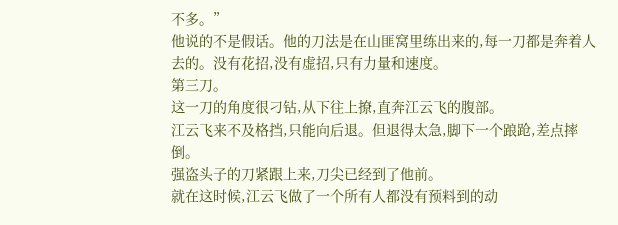不多。”
他说的不是假话。他的刀法是在山匪窝里练出来的,每一刀都是奔着人去的。没有花招,没有虚招,只有力量和速度。
第三刀。
这一刀的角度很刁钻,从下往上撩,直奔江云飞的腹部。
江云飞来不及格挡,只能向后退。但退得太急,脚下一个踉跄,差点摔倒。
强盗头子的刀紧跟上来,刀尖已经到了他前。
就在这时候,江云飞做了一个所有人都没有预料到的动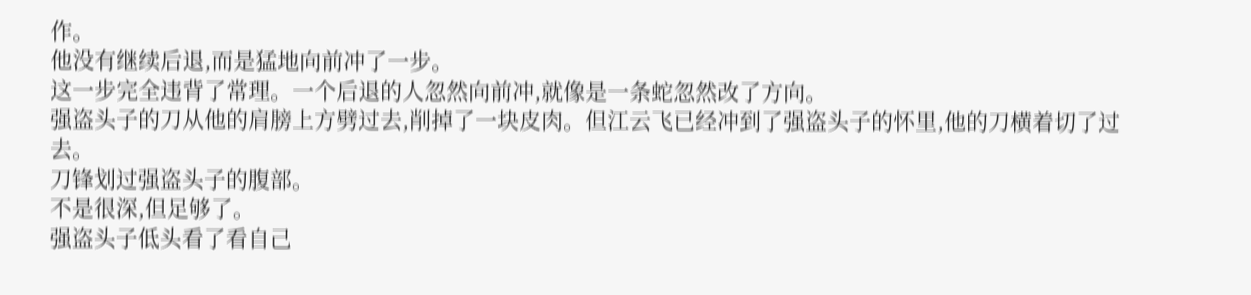作。
他没有继续后退,而是猛地向前冲了一步。
这一步完全违背了常理。一个后退的人忽然向前冲,就像是一条蛇忽然改了方向。
强盗头子的刀从他的肩膀上方劈过去,削掉了一块皮肉。但江云飞已经冲到了强盗头子的怀里,他的刀横着切了过去。
刀锋划过强盗头子的腹部。
不是很深,但足够了。
强盗头子低头看了看自己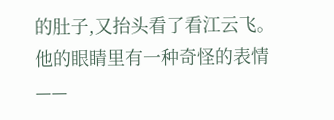的肚子,又抬头看了看江云飞。他的眼睛里有一种奇怪的表情——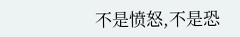不是愤怒,不是恐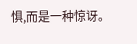惧,而是一种惊讶。